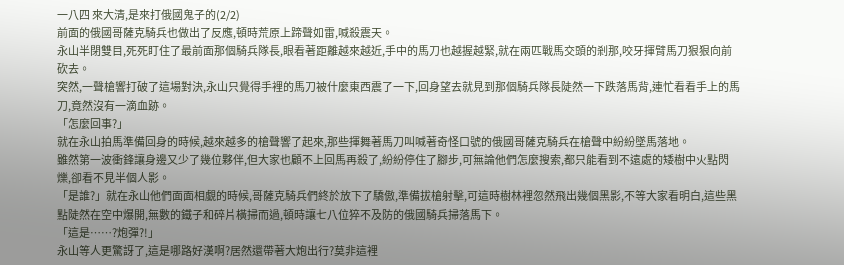一八四 來大清,是來打俄國鬼子的(2/2)
前面的俄國哥薩克騎兵也做出了反應,頓時荒原上蹄聲如雷,喊殺震天。
永山半閉雙目,死死盯住了最前面那個騎兵隊長,眼看著距離越來越近,手中的馬刀也越握越緊,就在兩匹戰馬交頭的剎那,咬牙揮臂馬刀狠狠向前砍去。
突然,一聲槍響打破了這場對決,永山只覺得手裡的馬刀被什麼東西震了一下,回身望去就見到那個騎兵隊長陡然一下跌落馬背,連忙看看手上的馬刀,竟然沒有一滴血跡。
「怎麼回事?」
就在永山拍馬準備回身的時候,越來越多的槍聲響了起來,那些揮舞著馬刀叫喊著奇怪口號的俄國哥薩克騎兵在槍聲中紛紛墜馬落地。
雖然第一波衝鋒讓身邊又少了幾位夥伴,但大家也顧不上回馬再殺了,紛紛停住了腳步,可無論他們怎麼搜索,都只能看到不遠處的矮樹中火點閃爍,卻看不見半個人影。
「是誰?」就在永山他們面面相覷的時候,哥薩克騎兵們終於放下了驕傲,準備拔槍射擊,可這時樹林裡忽然飛出幾個黑影,不等大家看明白,這些黑點陡然在空中爆開,無數的鐵子和碎片橫掃而過,頓時讓七八位猝不及防的俄國騎兵掃落馬下。
「這是……?炮彈?!」
永山等人更驚訝了,這是哪路好漢啊?居然還帶著大炮出行?莫非這裡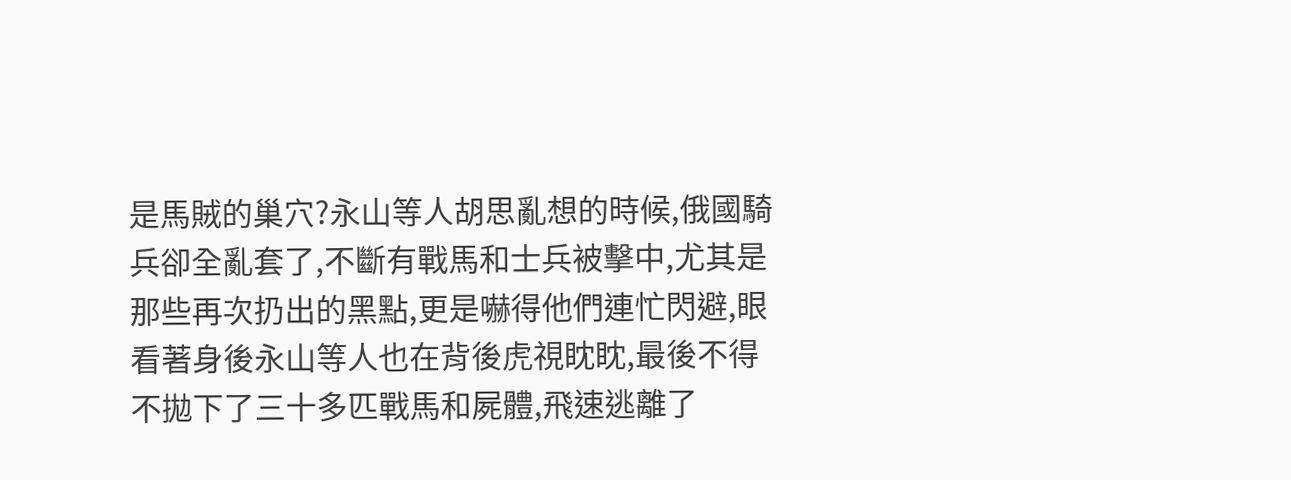是馬賊的巢穴?永山等人胡思亂想的時候,俄國騎兵卻全亂套了,不斷有戰馬和士兵被擊中,尤其是那些再次扔出的黑點,更是嚇得他們連忙閃避,眼看著身後永山等人也在背後虎視眈眈,最後不得不拋下了三十多匹戰馬和屍體,飛速逃離了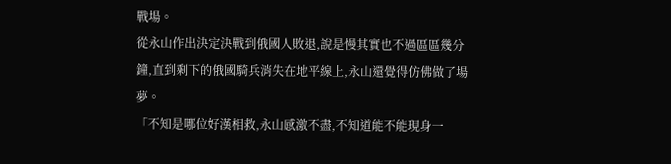戰場。
從永山作出決定決戰到俄國人敗退,說是慢其實也不過區區幾分鐘,直到剩下的俄國騎兵消失在地平線上,永山還覺得仿佛做了場夢。
「不知是哪位好漢相救,永山感激不盡,不知道能不能現身一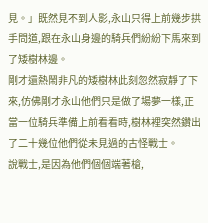見。」既然見不到人影,永山只得上前幾步拱手問道,跟在永山身邊的騎兵們紛紛下馬來到了矮樹林邊。
剛才還熱鬧非凡的矮樹林此刻忽然寂靜了下來,仿佛剛才永山他們只是做了場夢一樣,正當一位騎兵準備上前看看時,樹林裡突然鑽出了二十幾位他們從未見過的古怪戰士。
說戰士,是因為他們個個端著槍,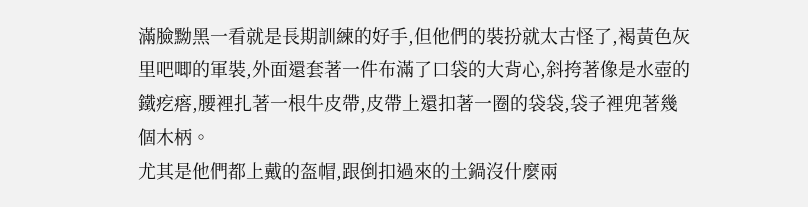滿臉黝黑一看就是長期訓練的好手,但他們的裝扮就太古怪了,褐黃色灰里吧唧的軍裝,外面還套著一件布滿了口袋的大背心,斜挎著像是水壺的鐵疙瘩,腰裡扎著一根牛皮帶,皮帶上還扣著一圈的袋袋,袋子裡兜著幾個木柄。
尤其是他們都上戴的盔帽,跟倒扣過來的土鍋沒什麼兩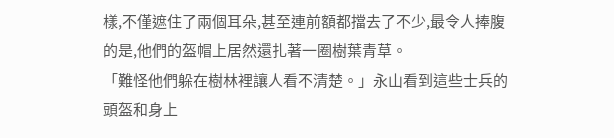樣,不僅遮住了兩個耳朵,甚至連前額都擋去了不少,最令人捧腹的是,他們的盔帽上居然還扎著一圈樹葉青草。
「難怪他們躲在樹林裡讓人看不清楚。」永山看到這些士兵的頭盔和身上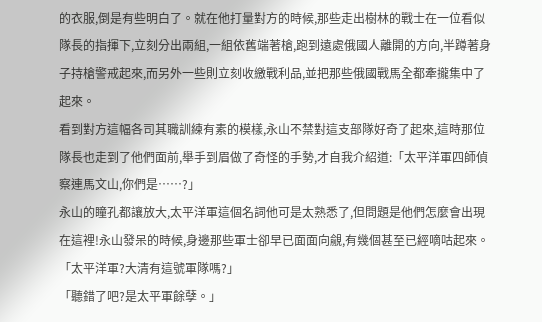的衣服,倒是有些明白了。就在他打量對方的時候,那些走出樹林的戰士在一位看似隊長的指揮下,立刻分出兩組,一組依舊端著槍,跑到遠處俄國人離開的方向,半蹲著身子持槍警戒起來,而另外一些則立刻收繳戰利品,並把那些俄國戰馬全都牽攏集中了起來。
看到對方這幅各司其職訓練有素的模樣,永山不禁對這支部隊好奇了起來,這時那位隊長也走到了他們面前,舉手到眉做了奇怪的手勢,才自我介紹道:「太平洋軍四師偵察連馬文山,你們是……?」
永山的瞳孔都讓放大,太平洋軍這個名詞他可是太熟悉了,但問題是他們怎麼會出現在這裡!永山發呆的時候,身邊那些軍士卻早已面面向覦,有幾個甚至已經嘀咕起來。
「太平洋軍?大清有這號軍隊嗎?」
「聽錯了吧?是太平軍餘孽。」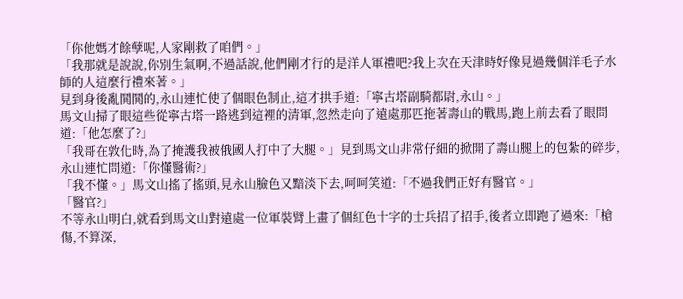「你他媽才餘孽呢,人家剛救了咱們。」
「我那就是說說,你別生氣啊,不過話說,他們剛才行的是洋人軍禮吧?我上次在天津時好像見過幾個洋毛子水師的人這麼行禮來著。」
見到身後亂鬨鬨的,永山連忙使了個眼色制止,這才拱手道:「寧古塔副騎都尉,永山。」
馬文山掃了眼這些從寧古塔一路逃到這裡的清軍,忽然走向了遠處那匹拖著壽山的戰馬,跑上前去看了眼問道:「他怎麼了?」
「我哥在敦化時,為了掩護我被俄國人打中了大腿。」見到馬文山非常仔細的掀開了壽山腿上的包紮的碎步,永山連忙問道:「你懂醫術?」
「我不懂。」馬文山搖了搖頭,見永山臉色又黯淡下去,呵呵笑道:「不過我們正好有醫官。」
「醫官?」
不等永山明白,就看到馬文山對遠處一位軍裝臂上畫了個紅色十字的士兵招了招手,後者立即跑了過來:「槍傷,不算深,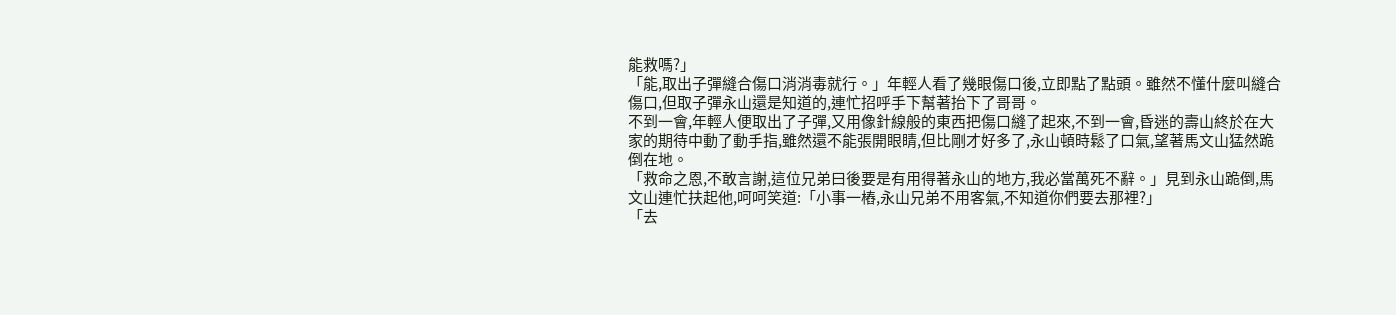能救嗎?」
「能,取出子彈縫合傷口消消毒就行。」年輕人看了幾眼傷口後,立即點了點頭。雖然不懂什麼叫縫合傷口,但取子彈永山還是知道的,連忙招呼手下幫著抬下了哥哥。
不到一會,年輕人便取出了子彈,又用像針線般的東西把傷口縫了起來,不到一會,昏迷的壽山終於在大家的期待中動了動手指,雖然還不能張開眼睛,但比剛才好多了,永山頓時鬆了口氣,望著馬文山猛然跪倒在地。
「救命之恩,不敢言謝,這位兄弟曰後要是有用得著永山的地方,我必當萬死不辭。」見到永山跪倒,馬文山連忙扶起他,呵呵笑道:「小事一樁,永山兄弟不用客氣,不知道你們要去那裡?」
「去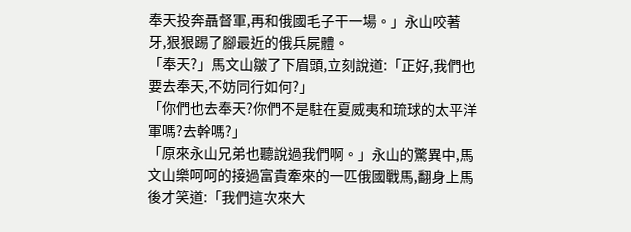奉天投奔聶督軍,再和俄國毛子干一場。」永山咬著牙,狠狠踢了腳最近的俄兵屍體。
「奉天?」馬文山皺了下眉頭,立刻說道:「正好,我們也要去奉天,不妨同行如何?」
「你們也去奉天?你們不是駐在夏威夷和琉球的太平洋軍嗎?去幹嗎?」
「原來永山兄弟也聽說過我們啊。」永山的驚異中,馬文山樂呵呵的接過富貴牽來的一匹俄國戰馬,翻身上馬後才笑道:「我們這次來大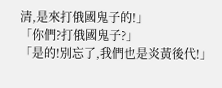清,是來打俄國鬼子的!」
「你們?打俄國鬼子?」
「是的!別忘了,我們也是炎黃後代!」